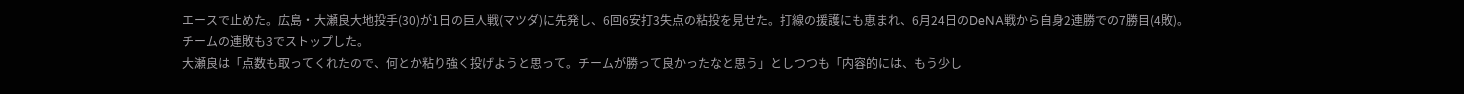エースで止めた。広島・大瀬良大地投手(30)が1日の巨人戦(マツダ)に先発し、6回6安打3失点の粘投を見せた。打線の援護にも恵まれ、6月24日のDeNA戦から自身2連勝での7勝目(4敗)。チームの連敗も3でストップした。
大瀬良は「点数も取ってくれたので、何とか粘り強く投げようと思って。チームが勝って良かったなと思う」としつつも「内容的には、もう少し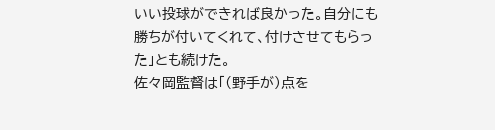いい投球ができれば良かった。自分にも勝ちが付いてくれて、付けさせてもらった」とも続けた。
佐々岡監督は「(野手が)点を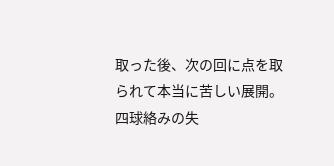取った後、次の回に点を取られて本当に苦しい展開。四球絡みの失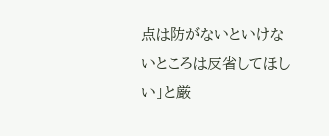点は防がないといけないところは反省してほしい」と厳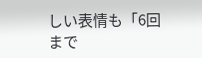しい表情も「6回まで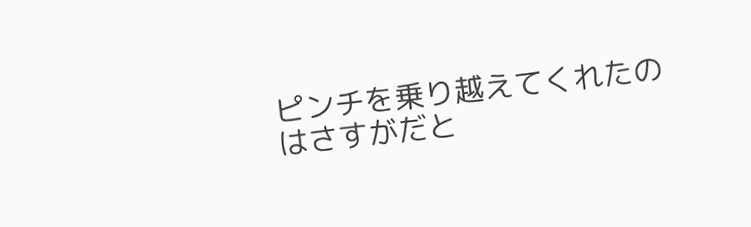ピンチを乗り越えてくれたのはさすがだと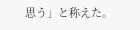思う」と称えた。